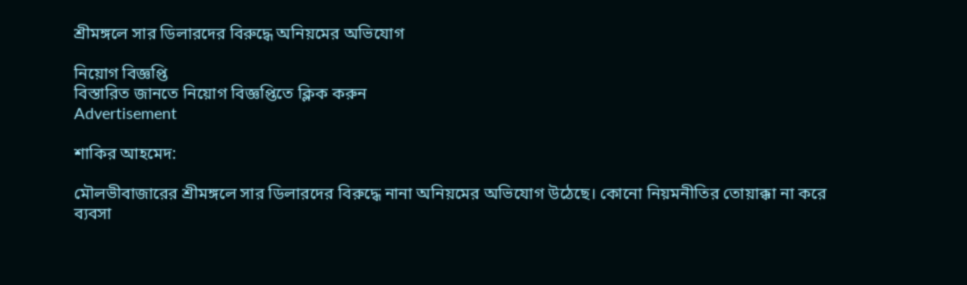শ্রীমঙ্গলে সার ডিলারদের বিরুদ্ধে অনিয়মের অভিযোগ

নিয়োগ বিজ্ঞপ্তি
বিস্তারিত জানতে নিয়োগ বিজ্ঞপ্তিতে ক্লিক করুন
Advertisement

শাকির আহমেদ:

মৌলভীবাজারের শ্রীমঙ্গলে সার ডিলারদের বিরুদ্ধে নানা অনিয়মের অভিযোগ উঠেছে। কোনো নিয়মনীতির তোয়াক্কা না করে ব্যবসা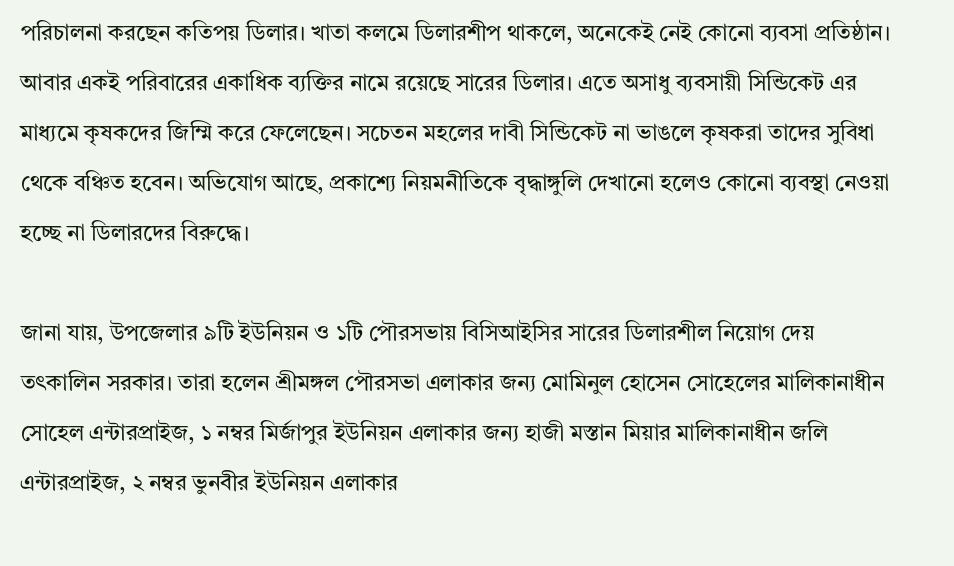পরিচালনা করছেন কতিপয় ডিলার। খাতা কলমে ডিলারশীপ থাকলে, অনেকেই নেই কোনো ব্যবসা প্রতিষ্ঠান। আবার একই পরিবারের একাধিক ব্যক্তির নামে রয়েছে সারের ডিলার। এতে অসাধু ব্যবসায়ী সিন্ডিকেট এর মাধ্যমে কৃষকদের জিম্মি করে ফেলেছেন। সচেতন মহলের দাবী সিন্ডিকেট না ভাঙলে কৃষকরা তাদের সুবিধা থেকে বঞ্চিত হবেন। অভিযোগ আছে, প্রকাশ্যে নিয়মনীতিকে বৃদ্ধাঙ্গুলি দেখানো হলেও কোনো ব্যবস্থা নেওয়া হচ্ছে না ডিলারদের বিরুদ্ধে।

জানা যায়, উপজেলার ৯টি ইউনিয়ন ও ১টি পৌরসভায় বিসিআইসির সারের ডিলারশীল নিয়োগ দেয় তৎকালিন সরকার। তারা হলেন শ্রীমঙ্গল পৌরসভা এলাকার জন্য মোমিনুল হোসেন সোহেলের মালিকানাধীন সোহেল এন্টারপ্রাইজ, ১ নম্বর মির্জাপুর ইউনিয়ন এলাকার জন্য হাজী মস্তান মিয়ার মালিকানাধীন জলি এন্টারপ্রাইজ, ২ নম্বর ভুনবীর ইউনিয়ন এলাকার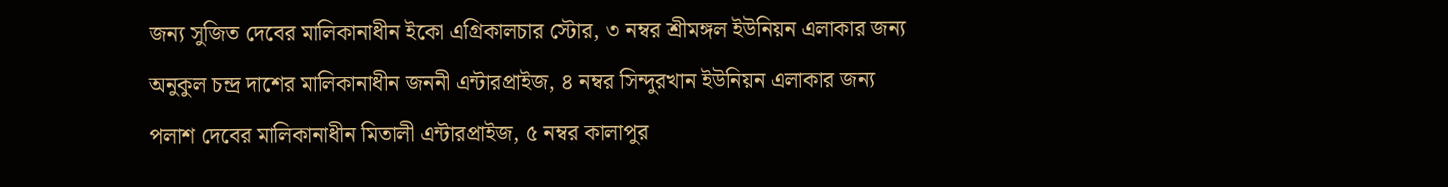জন্য সুজিত দেবের মালিকানাধীন ইকো এগ্রিকালচার স্টোর, ৩ নম্বর শ্রীমঙ্গল ইউনিয়ন এলাকার জন্য অনুকুল চন্দ্র দাশের মালিকানাধীন জননী এন্টারপ্রাইজ, ৪ নম্বর সিন্দুরখান ইউনিয়ন এলাকার জন্য পলাশ দেবের মালিকানাধীন মিতালী এন্টারপ্রাইজ, ৫ নম্বর কালাপুর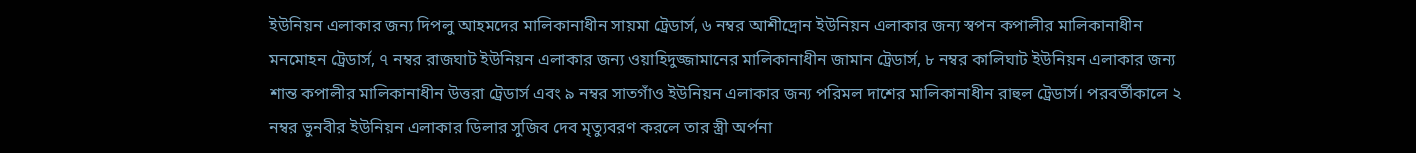ইউনিয়ন এলাকার জন্য দিপলু আহমদের মালিকানাধীন সায়মা ট্রেডার্স, ৬ নম্বর আশীদ্রোন ইউনিয়ন এলাকার জন্য স্বপন কপালীর মালিকানাধীন মনমোহন ট্রেডার্স, ৭ নম্বর রাজঘাট ইউনিয়ন এলাকার জন্য ওয়াহিদুজ্জামানের মালিকানাধীন জামান ট্রেডার্স, ৮ নম্বর কালিঘাট ইউনিয়ন এলাকার জন্য শান্ত কপালীর মালিকানাধীন উত্তরা ট্রেডার্স এবং ৯ নম্বর সাতগাঁও ইউনিয়ন এলাকার জন্য পরিমল দাশের মালিকানাধীন রাহুল ট্রেডার্স। পরবর্তীকালে ২ নম্বর ভুনবীর ইউনিয়ন এলাকার ডিলার সুজিব দেব মৃত্যুবরণ করলে তার স্ত্রী অর্পনা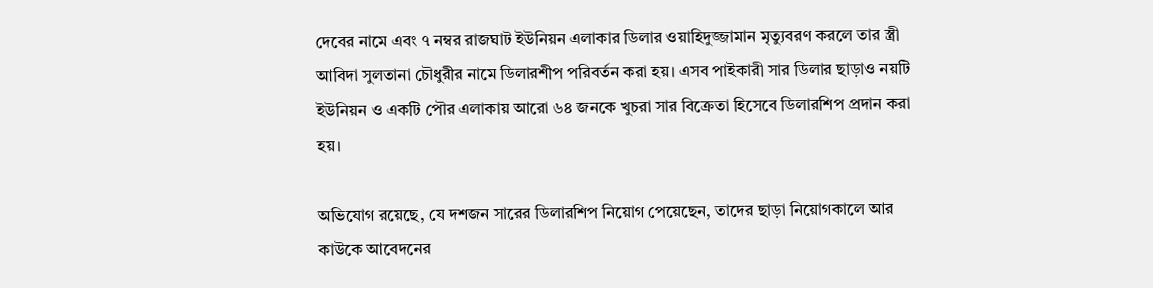দেবের নামে এবং ৭ নম্বর রাজঘাট ইউনিয়ন এলাকার ডিলার ওয়াহিদুজ্জামান মৃত্যুবরণ করলে তার স্ত্রী আবিদা সুলতানা চৌধুরীর নামে ডিলারশীপ পরিবর্তন করা হয়। এসব পাইকারী সার ডিলার ছাড়াও নয়টি ইউনিয়ন ও একটি পৌর এলাকায় আরো ৬৪ জনকে খুচরা সার বিক্রেতা হিসেবে ডিলারশিপ প্রদান করা হয়।

অভিযোগ রয়েছে, যে দশজন সারের ডিলারশিপ নিয়োগ পেয়েছেন, তাদের ছাড়া নিয়োগকালে আর কাউকে আবেদনের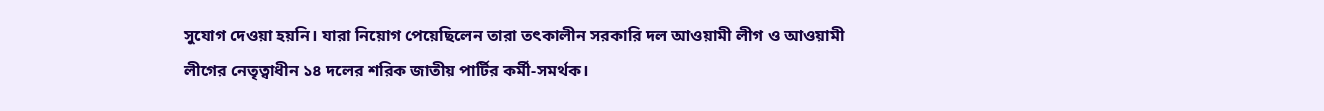সুযোগ দেওয়া হয়নি। যারা নিয়োগ পেয়েছিলেন তারা তৎকালীন সরকারি দল আওয়ামী লীগ ও আওয়ামী লীগের নেতৃত্বাধীন ১৪ দলের শরিক জাতীয় পার্টির কর্মী-সমর্থক।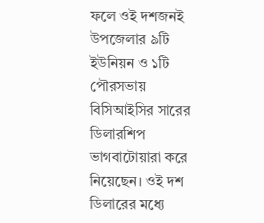ফলে ওই দশজনই উপজেলার ৯টি ইউনিয়ন ও ১টি পৌরসভায় বিসিআইসির সারের ডিলারশিপ ভাগবাটোয়ারা করে নিয়েছেন। ওই দশ ডিলারের মধ্যে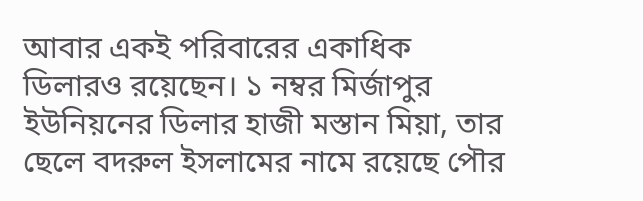আবার একই পরিবারের একাধিক ডিলারও রয়েছেন। ১ নম্বর মির্জাপুর ইউনিয়নের ডিলার হাজী মস্তান মিয়া, তার ছেলে বদরুল ইসলামের নামে রয়েছে পৌর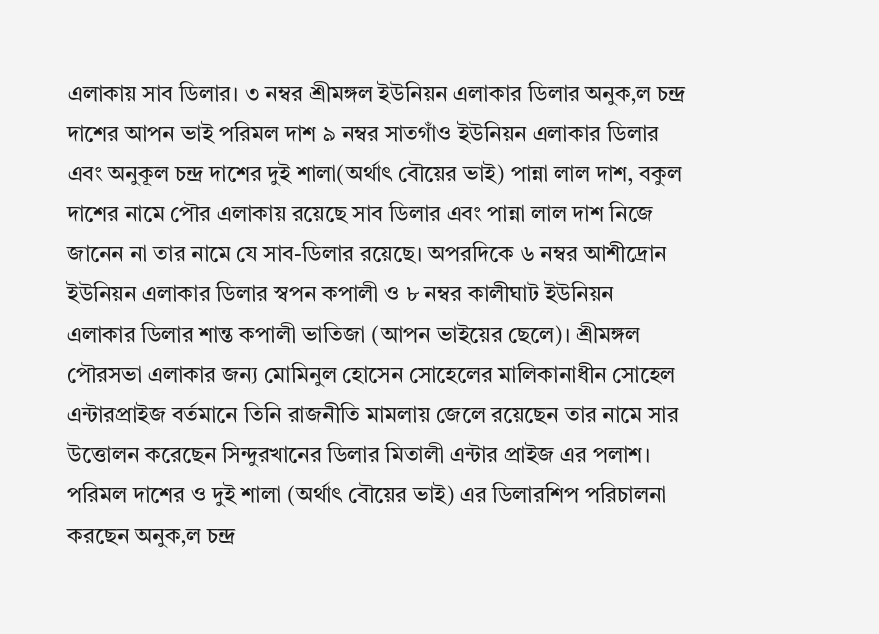এলাকায় সাব ডিলার। ৩ নম্বর শ্রীমঙ্গল ইউনিয়ন এলাকার ডিলার অনুক‚ল চন্দ্র দাশের আপন ভাই পরিমল দাশ ৯ নম্বর সাতগাঁও ইউনিয়ন এলাকার ডিলার এবং অনুকূল চন্দ্র দাশের দুই শালা(অর্থাৎ বৌয়ের ভাই) পান্না লাল দাশ, বকুল দাশের নামে পৌর এলাকায় রয়েছে সাব ডিলার এবং পান্না লাল দাশ নিজে জানেন না তার নামে যে সাব-ডিলার রয়েছে। অপরদিকে ৬ নম্বর আশীদ্রোন ইউনিয়ন এলাকার ডিলার স্বপন কপালী ও ৮ নম্বর কালীঘাট ইউনিয়ন এলাকার ডিলার শান্ত কপালী ভাতিজা (আপন ভাইয়ের ছেলে)। শ্রীমঙ্গল পৌরসভা এলাকার জন্য মোমিনুল হোসেন সোহেলের মালিকানাধীন সোহেল এন্টারপ্রাইজ বর্তমানে তিনি রাজনীতি মামলায় জেলে রয়েছেন তার নামে সার উত্তোলন করেছেন সিন্দুরখানের ডিলার মিতালী এন্টার প্রাইজ এর পলাশ। পরিমল দাশের ও দুই শালা (অর্থাৎ বৌয়ের ভাই) এর ডিলারশিপ পরিচালনা করছেন অনুক‚ল চন্দ্র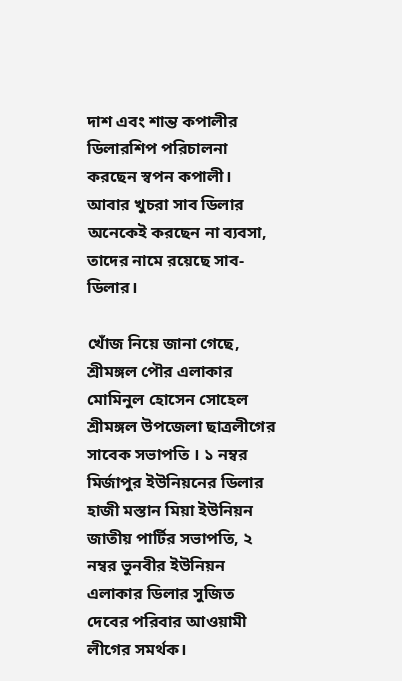দাশ এবং শান্ত কপালীর ডিলারশিপ পরিচালনা করছেন স্বপন কপালী। আবার খুচরা সাব ডিলার অনেকেই করছেন না ব্যবসা, তাদের নামে রয়েছে সাব-ডিলার।

খোঁজ নিয়ে জানা গেছে, শ্রীমঙ্গল পৌর এলাকার মোমিনুল হোসেন সোহেল শ্রীমঙ্গল উপজেলা ছাত্রলীগের সাবেক সভাপতি । ১ নম্বর মির্জাপুর ইউনিয়নের ডিলার হাজী মস্তান মিয়া ইউনিয়ন জাতীয় পার্টির সভাপতি, ২ নম্বর ভুনবীর ইউনিয়ন এলাকার ডিলার সুজিত দেবের পরিবার আওয়ামী লীগের সমর্থক।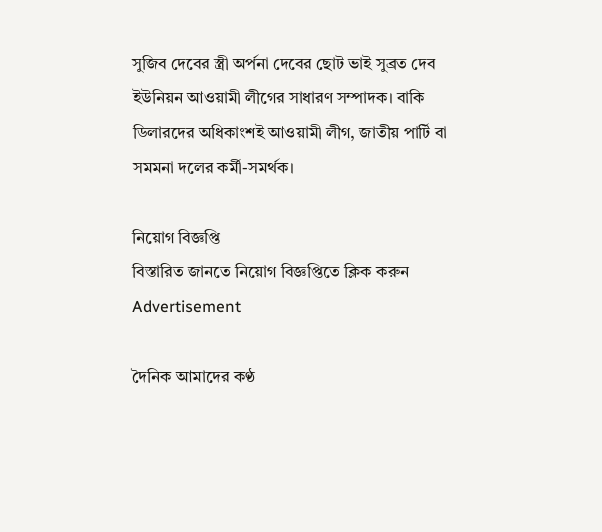সুজিব দেবের স্ত্রী অর্পনা দেবের ছোট ভাই সুব্রত দেব ইউনিয়ন আওয়ামী লীগের সাধারণ সম্পাদক। বাকি ডিলারদের অধিকাংশই আওয়ামী লীগ, জাতীয় পার্টি বা সমমনা দলের কর্মী-সমর্থক।

নিয়োগ বিজ্ঞপ্তি
বিস্তারিত জানতে নিয়োগ বিজ্ঞপ্তিতে ক্লিক করুন
Advertisement

দৈনিক আমাদের কণ্ঠ